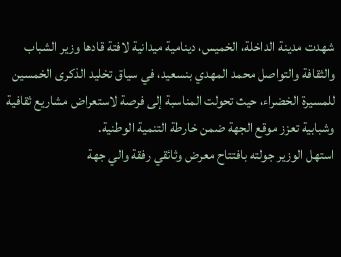شهدت مدينة الداخلة، الخميس، دينامية ميدانية لافتة قادها وزير الشباب والثقافة والتواصل محمد المهدي بنسعيد، في سياق تخليد الذكرى الخمسين للمسيرة الخضراء، حيث تحولت المناسبة إلى فرصة لاستعراض مشاريع ثقافية وشبابية تعزز موقع الجهة ضمن خارطة التنمية الوطنية.
استهل الوزير جولته بافتتاح معرض وثائقي رفقة والي جهة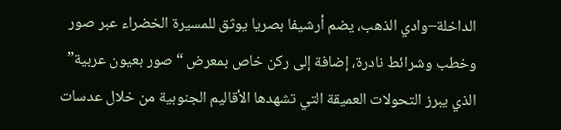الداخلة–وادي الذهب، يضم أرشيفا بصريا يوثق للمسيرة الخضراء عبر صور وخطب وشرائط نادرة، إضافة إلى ركن خاص بمعرض “صور بعيون عربية” الذي يبرز التحولات العميقة التي تشهدها الأقاليم الجنوبية من خلال عدسات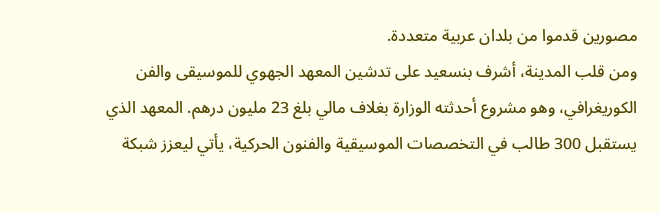مصورين قدموا من بلدان عربية متعددة.
ومن قلب المدينة، أشرف بنسعيد على تدشين المعهد الجهوي للموسيقى والفن الكوريغرافي، وهو مشروع أحدثته الوزارة بغلاف مالي بلغ 23 مليون درهم. المعهد الذي يستقبل 300 طالب في التخصصات الموسيقية والفنون الحركية، يأتي ليعزز شبكة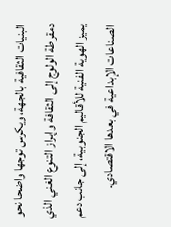البنيات الثقافية بالجهة، ويكرس توجها واضحا نحو دمقرطة الولوج إلى الثقافة وإبراز التنوع الغني الذي يميز الهوية الفنية للأقاليم الجنوبية، إلى جانب دعم الصناعات الإبداعية في بعدها الاقتصادي.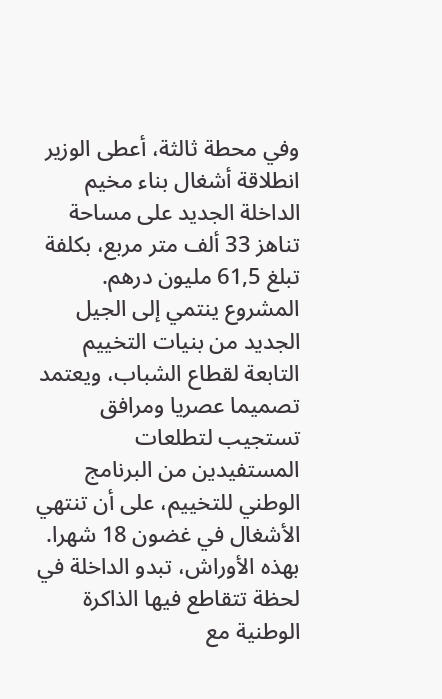وفي محطة ثالثة، أعطى الوزير انطلاقة أشغال بناء مخيم الداخلة الجديد على مساحة تناهز 33 ألف متر مربع، بكلفة تبلغ 61,5 مليون درهم. المشروع ينتمي إلى الجيل الجديد من بنيات التخييم التابعة لقطاع الشباب، ويعتمد تصميما عصريا ومرافق تستجيب لتطلعات المستفيدين من البرنامج الوطني للتخييم، على أن تنتهي الأشغال في غضون 18 شهرا.
بهذه الأوراش، تبدو الداخلة في لحظة تتقاطع فيها الذاكرة الوطنية مع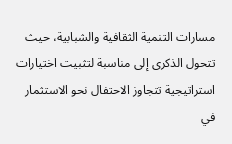مسارات التنمية الثقافية والشبابية، حيث تتحول الذكرى إلى مناسبة لتثبيت اختيارات استراتيجية تتجاوز الاحتفال نحو الاستثمار في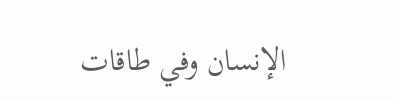الإنسان وفي طاقات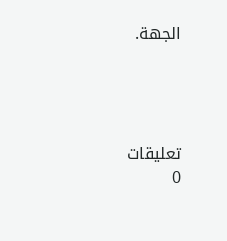الجهة.




تعليقات
0